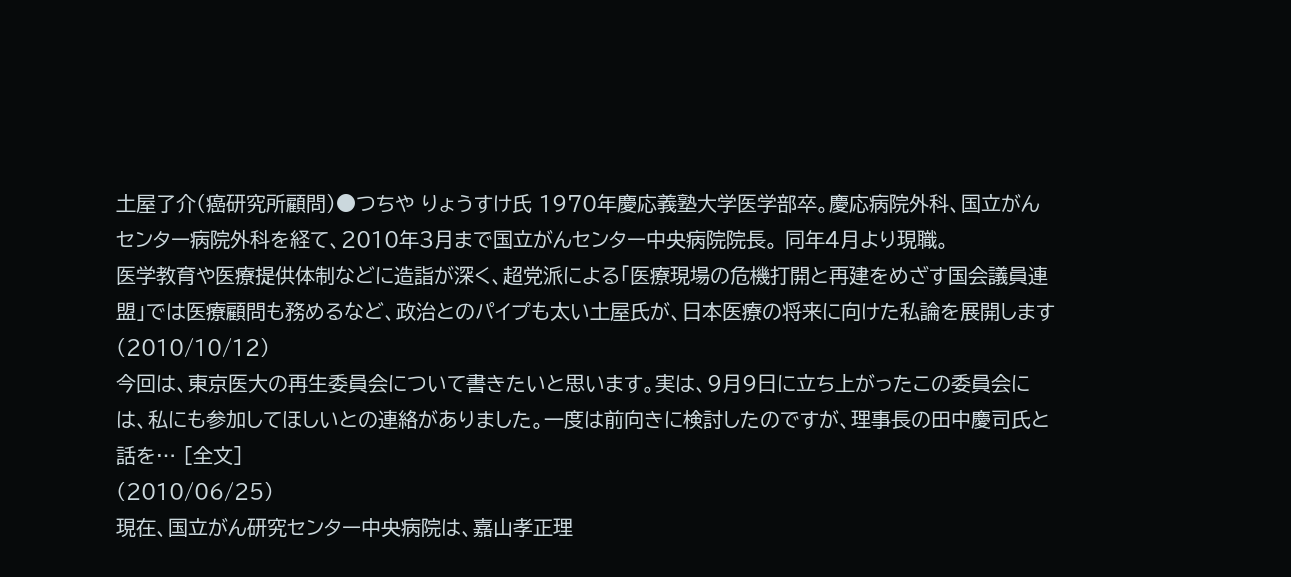土屋了介(癌研究所顧問)●つちや りょうすけ氏 1970年慶応義塾大学医学部卒。慶応病院外科、国立がんセンター病院外科を経て、2010年3月まで国立がんセンター中央病院院長。 同年4月より現職。
医学教育や医療提供体制などに造詣が深く、超党派による「医療現場の危機打開と再建をめざす国会議員連盟」では医療顧問も務めるなど、政治とのパイプも太い土屋氏が、日本医療の将来に向けた私論を展開します
(2010/10/12)
今回は、東京医大の再生委員会について書きたいと思います。実は、9月9日に立ち上がったこの委員会には、私にも参加してほしいとの連絡がありました。一度は前向きに検討したのですが、理事長の田中慶司氏と話を… [全文]
(2010/06/25)
現在、国立がん研究センター中央病院は、嘉山孝正理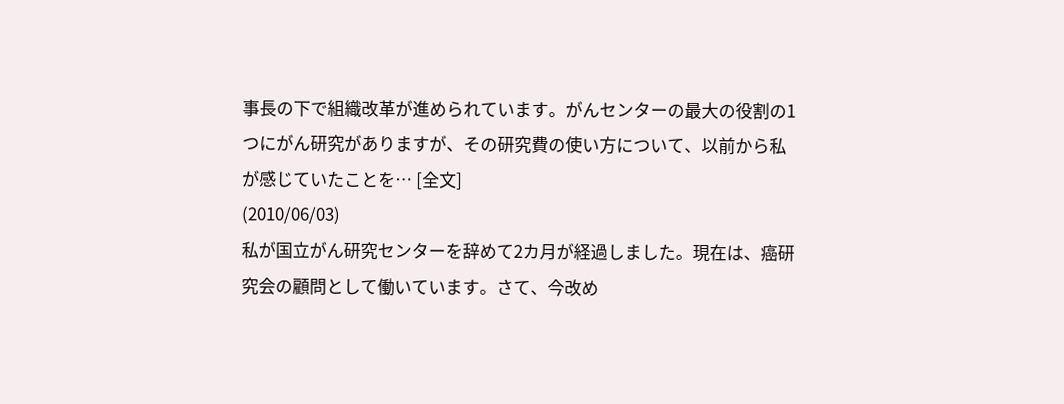事長の下で組織改革が進められています。がんセンターの最大の役割の1つにがん研究がありますが、その研究費の使い方について、以前から私が感じていたことを… [全文]
(2010/06/03)
私が国立がん研究センターを辞めて2カ月が経過しました。現在は、癌研究会の顧問として働いています。さて、今改め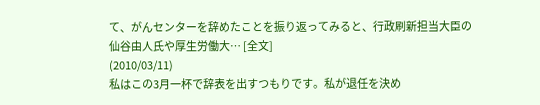て、がんセンターを辞めたことを振り返ってみると、行政刷新担当大臣の仙谷由人氏や厚生労働大… [全文]
(2010/03/11)
私はこの3月一杯で辞表を出すつもりです。私が退任を決め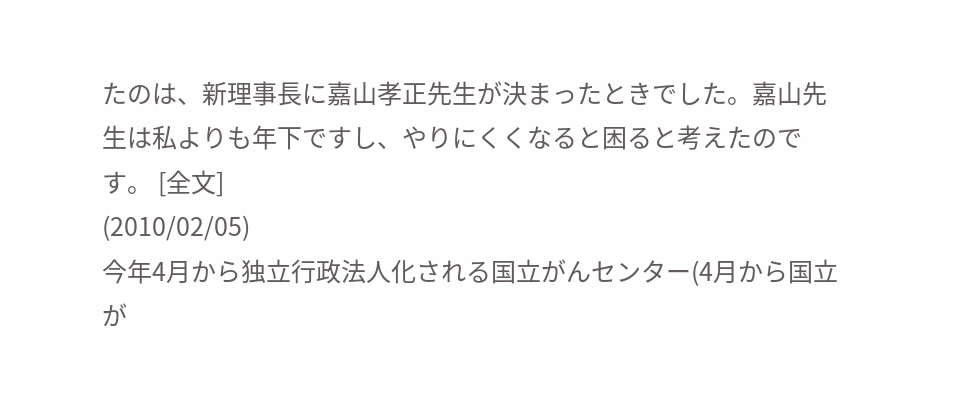たのは、新理事長に嘉山孝正先生が決まったときでした。嘉山先生は私よりも年下ですし、やりにくくなると困ると考えたのです。 [全文]
(2010/02/05)
今年4月から独立行政法人化される国立がんセンター(4月から国立が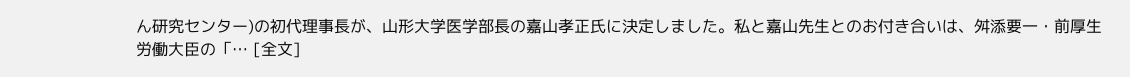ん研究センター)の初代理事長が、山形大学医学部長の嘉山孝正氏に決定しました。私と嘉山先生とのお付き合いは、舛添要一・前厚生労働大臣の「… [全文]